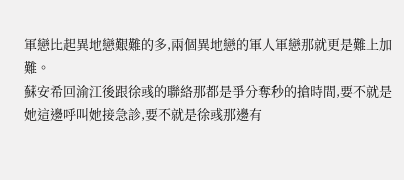軍戀比起異地戀艱難的多,兩個異地戀的軍人軍戀那就更是難上加難。
蘇安希回渝江後跟徐彧的聯絡那都是爭分奪秒的搶時間,要不就是她這邊呼叫她接急診,要不就是徐彧那邊有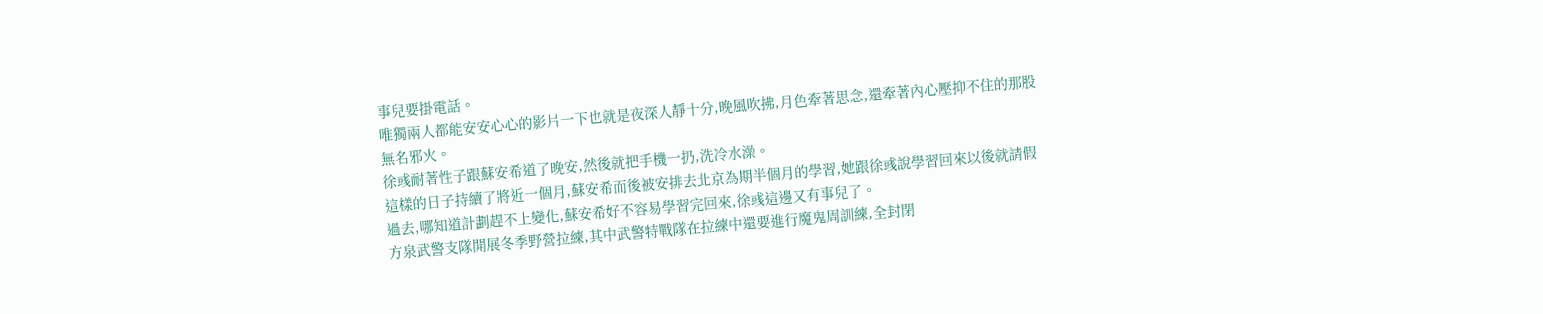事兒要掛電話。
唯獨兩人都能安安心心的影片一下也就是夜深人靜十分,晚風吹拂,月色牽著思念,還牽著內心壓抑不住的那股無名邪火。
徐彧耐著性子跟蘇安希道了晚安,然後就把手機一扔,洗冷水澡。
這樣的日子持續了將近一個月,蘇安希而後被安排去北京為期半個月的學習,她跟徐彧說學習回來以後就請假過去,哪知道計劃趕不上變化,蘇安希好不容易學習完回來,徐彧這邊又有事兒了。
方泉武警支隊開展冬季野營拉練,其中武警特戰隊在拉練中還要進行魔鬼周訓練,全封閉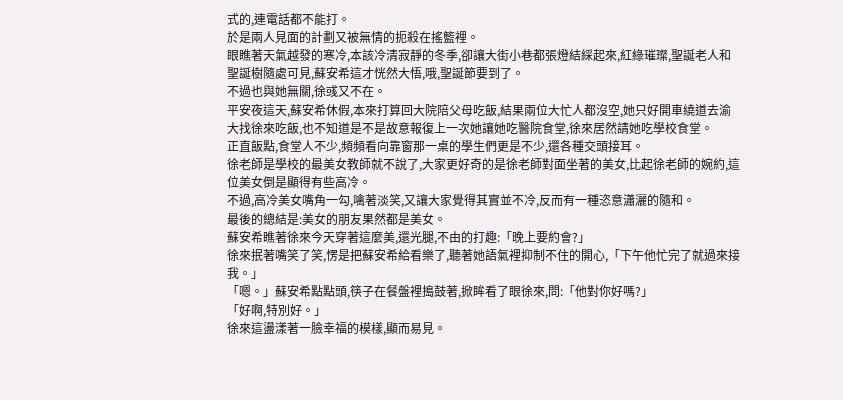式的,連電話都不能打。
於是兩人見面的計劃又被無情的扼殺在搖籃裡。
眼瞧著天氣越發的寒冷,本該冷清寂靜的冬季,卻讓大街小巷都張燈結綵起來,紅綠璀璨,聖誕老人和聖誕樹隨處可見,蘇安希這才恍然大悟,哦,聖誕節要到了。
不過也與她無關,徐彧又不在。
平安夜這天,蘇安希休假,本來打算回大院陪父母吃飯,結果兩位大忙人都沒空,她只好開車繞道去渝大找徐來吃飯,也不知道是不是故意報復上一次她讓她吃醫院食堂,徐來居然請她吃學校食堂。
正直飯點,食堂人不少,頻頻看向靠窗那一桌的學生們更是不少,還各種交頭接耳。
徐老師是學校的最美女教師就不說了,大家更好奇的是徐老師對面坐著的美女,比起徐老師的婉約,這位美女倒是顯得有些高冷。
不過,高冷美女嘴角一勾,噙著淡笑,又讓大家覺得其實並不冷,反而有一種恣意瀟灑的隨和。
最後的總結是:美女的朋友果然都是美女。
蘇安希瞧著徐來今天穿著這麼美,還光腿,不由的打趣:「晚上要約會?」
徐來抿著嘴笑了笑,愣是把蘇安希給看樂了,聽著她語氣裡抑制不住的開心,「下午他忙完了就過來接我。」
「嗯。」蘇安希點點頭,筷子在餐盤裡搗鼓著,掀眸看了眼徐來,問:「他對你好嗎?」
「好啊,特別好。」
徐來這盪漾著一臉幸福的模樣,顯而易見。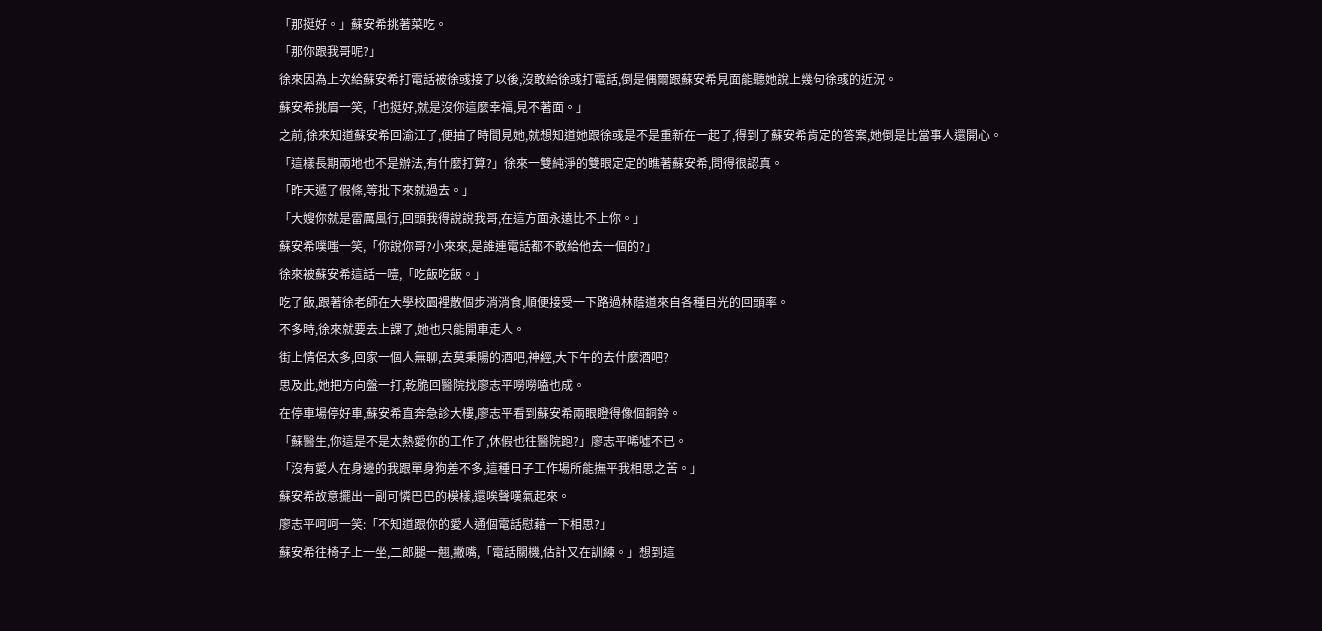「那挺好。」蘇安希挑著菜吃。
「那你跟我哥呢?」
徐來因為上次給蘇安希打電話被徐彧接了以後,沒敢給徐彧打電話,倒是偶爾跟蘇安希見面能聽她說上幾句徐彧的近況。
蘇安希挑眉一笑,「也挺好,就是沒你這麼幸福,見不著面。」
之前,徐來知道蘇安希回渝江了,便抽了時間見她,就想知道她跟徐彧是不是重新在一起了,得到了蘇安希肯定的答案,她倒是比當事人還開心。
「這樣長期兩地也不是辦法,有什麼打算?」徐來一雙純淨的雙眼定定的瞧著蘇安希,問得很認真。
「昨天遞了假條,等批下來就過去。」
「大嫂你就是雷厲風行,回頭我得說說我哥,在這方面永遠比不上你。」
蘇安希噗嗤一笑,「你說你哥?小來來,是誰連電話都不敢給他去一個的?」
徐來被蘇安希這話一噎,「吃飯吃飯。」
吃了飯,跟著徐老師在大學校園裡散個步消消食,順便接受一下路過林蔭道來自各種目光的回頭率。
不多時,徐來就要去上課了,她也只能開車走人。
街上情侶太多,回家一個人無聊,去莫秉陽的酒吧,神經,大下午的去什麼酒吧?
思及此,她把方向盤一打,乾脆回醫院找廖志平嘮嘮嗑也成。
在停車場停好車,蘇安希直奔急診大樓,廖志平看到蘇安希兩眼瞪得像個銅鈴。
「蘇醫生,你這是不是太熱愛你的工作了,休假也往醫院跑?」廖志平唏噓不已。
「沒有愛人在身邊的我跟單身狗差不多,這種日子工作場所能撫平我相思之苦。」
蘇安希故意擺出一副可憐巴巴的模樣,還唉聲嘆氣起來。
廖志平呵呵一笑:「不知道跟你的愛人通個電話慰藉一下相思?」
蘇安希往椅子上一坐,二郎腿一翹,撇嘴,「電話關機,估計又在訓練。」想到這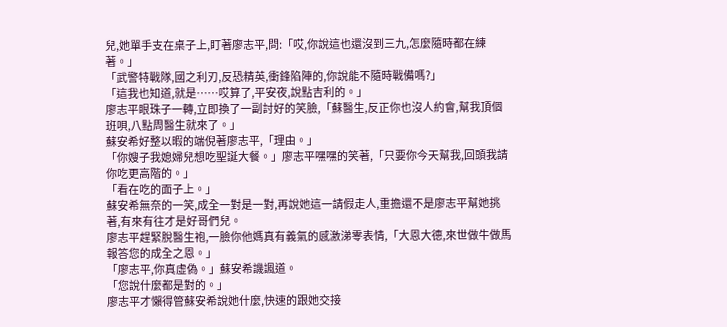兒,她單手支在桌子上,盯著廖志平,問:「哎,你說這也還沒到三九,怎麼隨時都在練著。」
「武警特戰隊,國之利刃,反恐精英,衝鋒陷陣的,你說能不隨時戰備嗎?」
「這我也知道,就是……哎算了,平安夜,說點吉利的。」
廖志平眼珠子一轉,立即換了一副討好的笑臉,「蘇醫生,反正你也沒人約會,幫我頂個班唄,八點周醫生就來了。」
蘇安希好整以暇的端倪著廖志平,「理由。」
「你嫂子我媳婦兒想吃聖誕大餐。」廖志平嘿嘿的笑著,「只要你今天幫我,回頭我請你吃更高階的。」
「看在吃的面子上。」
蘇安希無奈的一笑,成全一對是一對,再說她這一請假走人,重擔還不是廖志平幫她挑著,有來有往才是好哥們兒。
廖志平趕緊脫醫生袍,一臉你他媽真有義氣的感激涕零表情,「大恩大德,來世做牛做馬報答您的成全之恩。」
「廖志平,你真虛偽。」蘇安希譏諷道。
「您說什麼都是對的。」
廖志平才懶得管蘇安希說她什麼,快速的跟她交接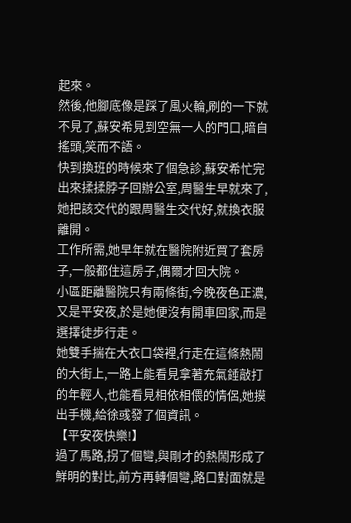起來。
然後,他腳底像是踩了風火輪,刷的一下就不見了,蘇安希見到空無一人的門口,暗自搖頭,笑而不語。
快到換班的時候來了個急診,蘇安希忙完出來揉揉脖子回辦公室,周醫生早就來了,她把該交代的跟周醫生交代好,就換衣服離開。
工作所需,她早年就在醫院附近買了套房子,一般都住這房子,偶爾才回大院。
小區距離醫院只有兩條街,今晚夜色正濃,又是平安夜,於是她便沒有開車回家,而是選擇徒步行走。
她雙手揣在大衣口袋裡,行走在這條熱鬧的大街上,一路上能看見拿著充氣錘敲打的年輕人,也能看見相依相偎的情侶,她摸出手機,給徐彧發了個資訊。
【平安夜快樂!】
過了馬路,拐了個彎,與剛才的熱鬧形成了鮮明的對比,前方再轉個彎,路口對面就是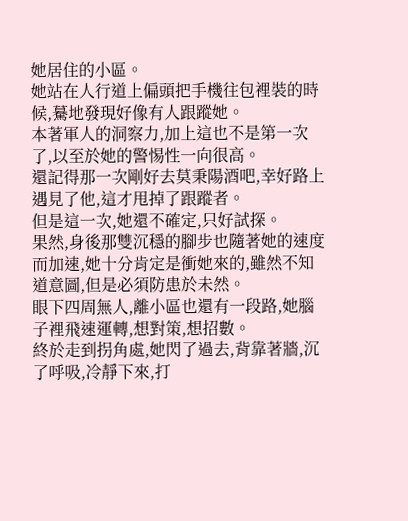她居住的小區。
她站在人行道上偏頭把手機往包裡裝的時候,驀地發現好像有人跟蹤她。
本著軍人的洞察力,加上這也不是第一次了,以至於她的警惕性一向很高。
還記得那一次剛好去莫秉陽酒吧,幸好路上遇見了他,這才甩掉了跟蹤者。
但是這一次,她還不確定,只好試探。
果然,身後那雙沉穩的腳步也隨著她的速度而加速,她十分肯定是衝她來的,雖然不知道意圖,但是必須防患於未然。
眼下四周無人,離小區也還有一段路,她腦子裡飛速運轉,想對策,想招數。
終於走到拐角處,她閃了過去,背靠著牆,沉了呼吸,冷靜下來,打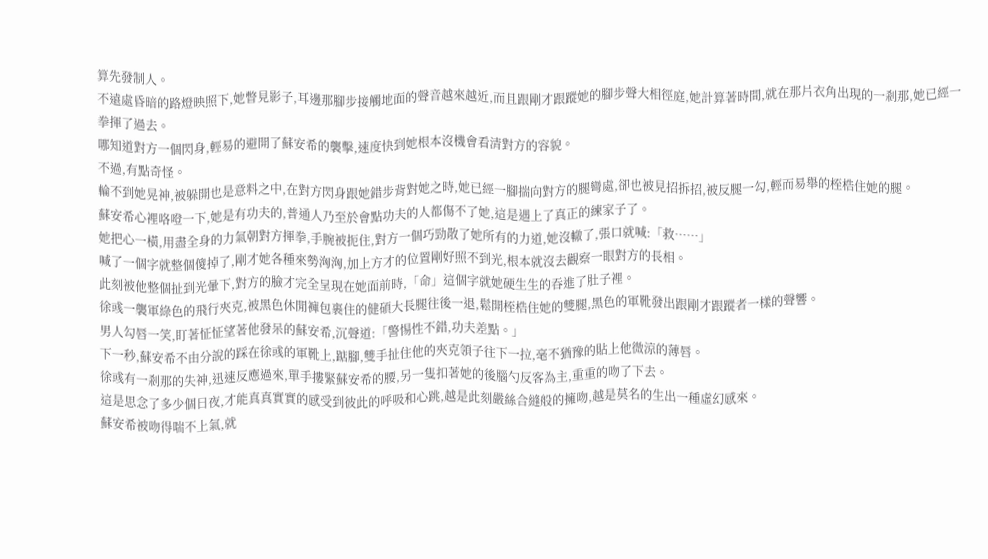算先發制人。
不遠處昏暗的路燈映照下,她瞥見影子,耳邊那腳步接觸地面的聲音越來越近,而且跟剛才跟蹤她的腳步聲大相徑庭,她計算著時間,就在那片衣角出現的一剎那,她已經一拳揮了過去。
哪知道對方一個閃身,輕易的避開了蘇安希的襲擊,速度快到她根本沒機會看清對方的容貌。
不過,有點奇怪。
輪不到她晃神,被躲開也是意料之中,在對方閃身跟她錯步背對她之時,她已經一腳揣向對方的腿彎處,卻也被見招拆招,被反腿一勾,輕而易舉的桎梏住她的腿。
蘇安希心裡咯噔一下,她是有功夫的,普通人乃至於會點功夫的人都傷不了她,這是遇上了真正的練家子了。
她把心一橫,用盡全身的力氣朝對方揮拳,手腕被扼住,對方一個巧勁散了她所有的力道,她沒轍了,張口就喊:「救……」
喊了一個字就整個傻掉了,剛才她各種來勢洶洶,加上方才的位置剛好照不到光,根本就沒去觀察一眼對方的長相。
此刻被他整個扯到光暈下,對方的臉才完全呈現在她面前時,「命」這個字就她硬生生的吞進了肚子裡。
徐彧一襲軍綠色的飛行夾克,被黑色休閒褲包裹住的健碩大長腿往後一退,鬆開桎梏住她的雙腿,黑色的軍靴發出跟剛才跟蹤者一樣的聲響。
男人勾唇一笑,盯著怔怔望著他發呆的蘇安希,沉聲道:「警惕性不錯,功夫差點。」
下一秒,蘇安希不由分說的踩在徐彧的軍靴上,踮腳,雙手扯住他的夾克領子往下一拉,毫不猶豫的貼上他微涼的薄唇。
徐彧有一剎那的失神,迅速反應過來,單手摟緊蘇安希的腰,另一隻扣著她的後腦勺反客為主,重重的吻了下去。
這是思念了多少個日夜,才能真真實實的感受到彼此的呼吸和心跳,越是此刻嚴絲合縫般的擁吻,越是莫名的生出一種虛幻感來。
蘇安希被吻得喘不上氣,就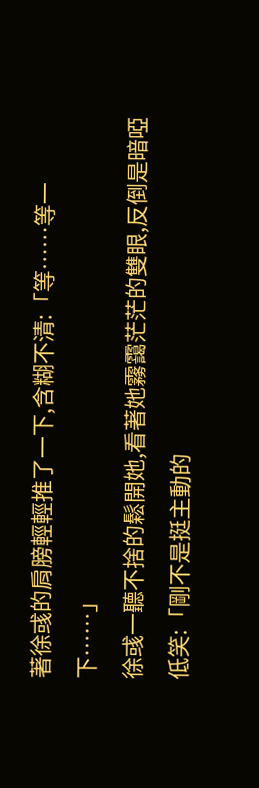著徐彧的肩膀輕輕推了一下,含糊不清:「等……等一下……」
徐彧一聽不捨的鬆開她,看著她霧靄茫茫的雙眼,反倒是暗啞低笑:「剛不是挺主動的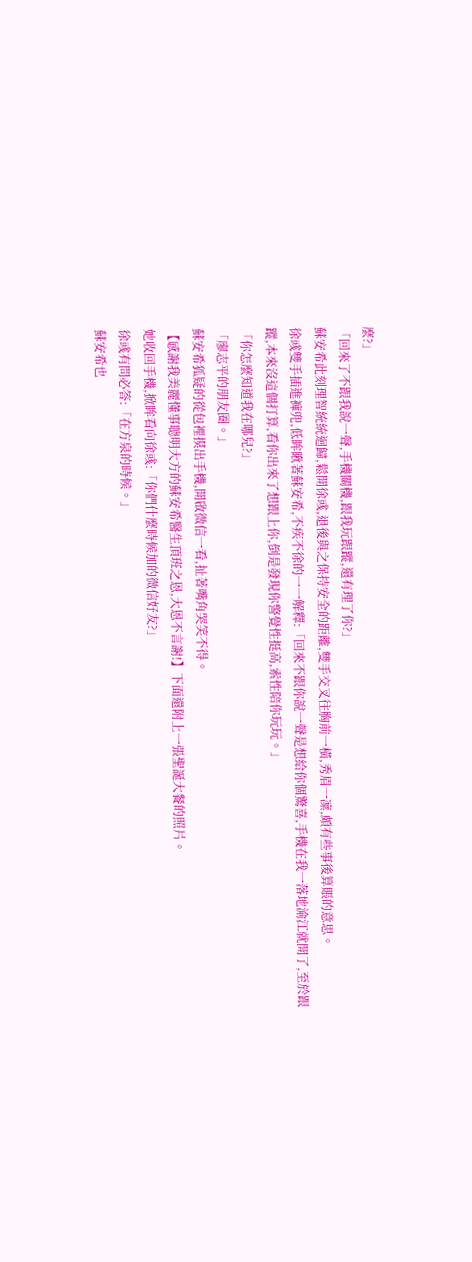麼?」
「回來了不跟我說一聲,手機關機,跟我玩跟蹤,還有理了你?」
蘇安希此刻理智統統迴歸,鬆開徐彧,退後與之保持安全的距離,雙手交叉往胸前一橫,秀眉一凜,頗有些事後算賬的意思。
徐彧雙手插進褲兜,低眸瞅著蘇安希,不疾不徐的一一解釋:「回來不跟你說一聲是想給你個驚喜,手機在我一落地渝江就開了,至於跟蹤,本來沒這個打算,看你出來了想跟上你,倒是發現你警覺性挺高,索性陪你玩玩。」
「你怎麼知道我在哪兒?」
「廖志平的朋友圈。」
蘇安希狐疑的從包裡摸出手機,開啟微信一看,扯著嘴角哭笑不得。
【感謝我美麗懂事聰明大方的蘇安希醫生頂班之恩,大恩不言謝!】下面還附上一張聖誕大餐的照片。
她收回手機,掀眸看向徐彧:「你們什麼時候加的微信好友?」
徐彧有問必答:「在方泉的時候。」
蘇安希也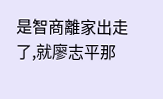是智商離家出走了,就廖志平那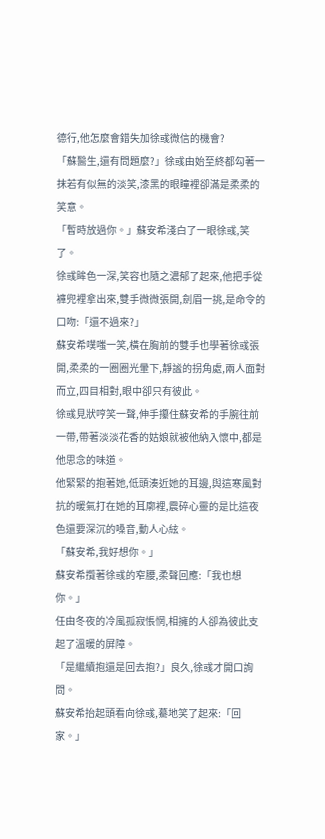德行,他怎麼會錯失加徐彧微信的機會?
「蘇醫生,還有問題麼?」徐彧由始至終都勾著一抹若有似無的淡笑,漆黑的眼瞳裡卻滿是柔柔的笑意。
「暫時放過你。」蘇安希淺白了一眼徐彧,笑了。
徐彧眸色一深,笑容也隨之濃郁了起來,他把手從褲兜裡拿出來,雙手微微張開,劍眉一挑,是命令的口吻:「還不過來?」
蘇安希噗嗤一笑,橫在胸前的雙手也學著徐彧張開,柔柔的一圈圈光暈下,靜謐的拐角處,兩人面對而立,四目相對,眼中卻只有彼此。
徐彧見狀哼笑一聲,伸手攥住蘇安希的手腕往前一帶,帶著淡淡花香的姑娘就被他納入懷中,都是他思念的味道。
他緊緊的抱著她,低頭湊近她的耳邊,與這寒風對抗的暖氣打在她的耳廓裡,震碎心靈的是比這夜色還要深沉的嗓音,動人心絃。
「蘇安希,我好想你。」
蘇安希攬著徐彧的窄腰,柔聲回應:「我也想你。」
任由冬夜的冷風孤寂悵惘,相擁的人卻為彼此支起了溫暖的屏障。
「是繼續抱還是回去抱?」良久,徐彧才開口詢問。
蘇安希抬起頭看向徐彧,驀地笑了起來:「回家。」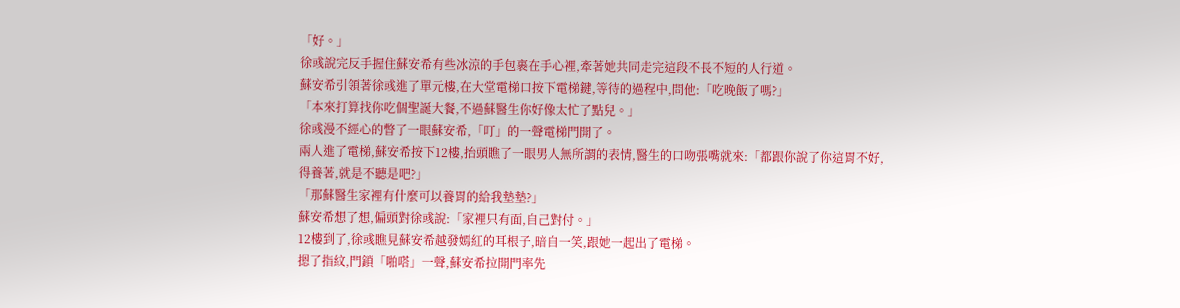「好。」
徐彧說完反手握住蘇安希有些冰涼的手包裹在手心裡,牽著她共同走完這段不長不短的人行道。
蘇安希引領著徐彧進了單元樓,在大堂電梯口按下電梯鍵,等待的過程中,問他:「吃晚飯了嗎?」
「本來打算找你吃個聖誕大餐,不過蘇醫生你好像太忙了點兒。」
徐彧漫不經心的瞥了一眼蘇安希,「叮」的一聲電梯門開了。
兩人進了電梯,蘇安希按下12樓,抬頭瞧了一眼男人無所謂的表情,醫生的口吻張嘴就來:「都跟你說了你這胃不好,得養著,就是不聽是吧?」
「那蘇醫生家裡有什麼可以養胃的給我墊墊?」
蘇安希想了想,偏頭對徐彧說:「家裡只有面,自己對付。」
12樓到了,徐彧瞧見蘇安希越發嫣紅的耳根子,暗自一笑,跟她一起出了電梯。
摁了指紋,門鎖「啪嗒」一聲,蘇安希拉開門率先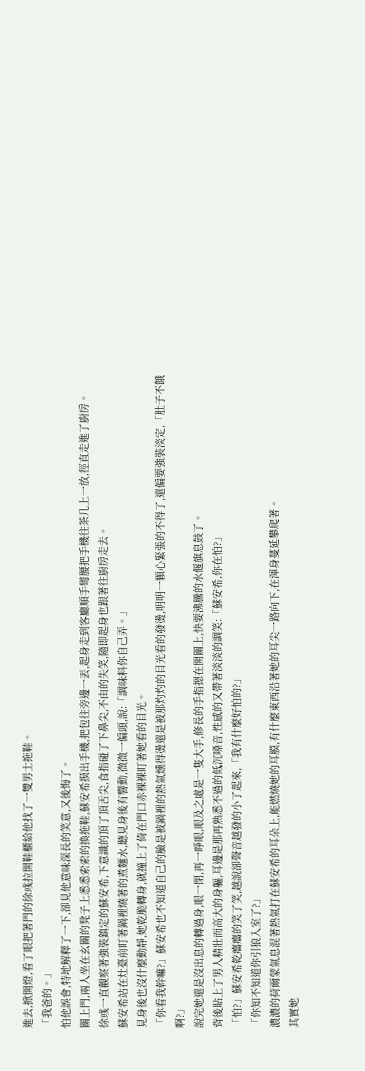進去,掀開燈,看了眼把著門的徐彧拉開鞋櫃給他找了一雙男士拖鞋。
「我爸的。」
怕他誤會,特地解釋了一下,卻見他意味深長的笑意,又後悔了。
關上門,兩人坐在玄關的凳子上悉悉索索的換拖鞋,蘇安希摸出手機,把包往旁邊一丟,起身走到客廳順手彎腰把手機往茶几上一放,徑直走進了廚房。
徐彧一直觀察著強裝鎮定的蘇安希,下意識的頂了頂舌尖,食指碰了下鼻尖,不由的失笑,隨即起身也跟著往廚房走去。
蘇安希站在灶臺前盯著鍋裡燒著的煮麵水,聽見身後有響動,微微一偏頭,說:「調味料你自己弄。」
見身後也沒什麼動靜,她乾脆轉身,就撞上了倚在門口赤裸裸盯著她看的目光。
「你看我幹嘛?」蘇安希也不知道自己的臉是被鍋裡的熱氣燻得燙還是被那灼灼的目光看的發燙,明明一顆心緊張的不得了,還偏要強裝淡定,「肚子不餓啊?」
說完她還是沒出息的轉過身,眼一閉,再一睜眼,眼及之處是一隻大手,修長的手指摁在開關上,快要沸騰的水偃旗息鼓了。
背後貼上了男人精壯而高大的身軀,耳邊是那再熟悉不過的低沉嗓音,性感的又帶著淡淡的調笑:「蘇安希,你在怕?」
「怕?」蘇安希乾癟癟的笑了笑,越說卻聲音越發的小了起來,「我有什麼好怕的?」
「你知不知道你引狼入室了?」
濃濃的荷爾蒙氣息混著熱氣打在蘇安希的耳朵上,能燃燒她的耳膜,有什麼東西沿著她的耳尖一路向下,在渾身蔓延攀爬著。
其實她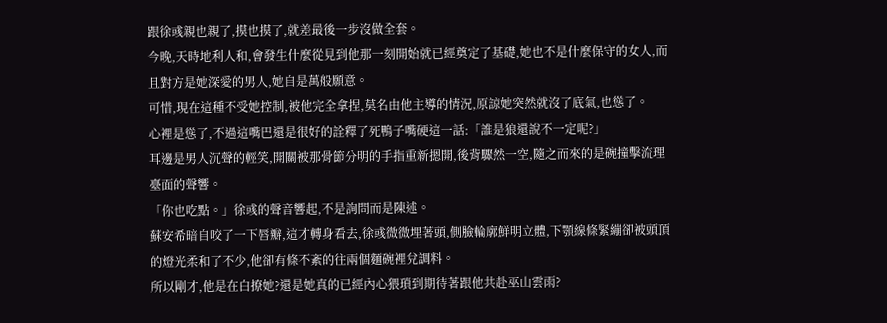跟徐彧親也親了,摸也摸了,就差最後一步沒做全套。
今晚,天時地利人和,會發生什麼從見到他那一刻開始就已經奠定了基礎,她也不是什麼保守的女人,而且對方是她深愛的男人,她自是萬般願意。
可惜,現在這種不受她控制,被他完全拿捏,莫名由他主導的情況,原諒她突然就沒了底氣,也慫了。
心裡是慫了,不過這嘴巴還是很好的詮釋了死鴨子嘴硬這一話:「誰是狼還說不一定呢?」
耳邊是男人沉聲的輕笑,開關被那骨節分明的手指重新摁開,後背驟然一空,隨之而來的是碗撞擊流理臺面的聲響。
「你也吃點。」徐彧的聲音響起,不是詢問而是陳述。
蘇安希暗自咬了一下唇瓣,這才轉身看去,徐彧微微埋著頭,側臉輪廓鮮明立體,下顎線條緊繃卻被頭頂的燈光柔和了不少,他卻有條不紊的往兩個麵碗裡兌調料。
所以剛才,他是在白撩她?還是她真的已經內心猥瑣到期待著跟他共赴巫山雲雨?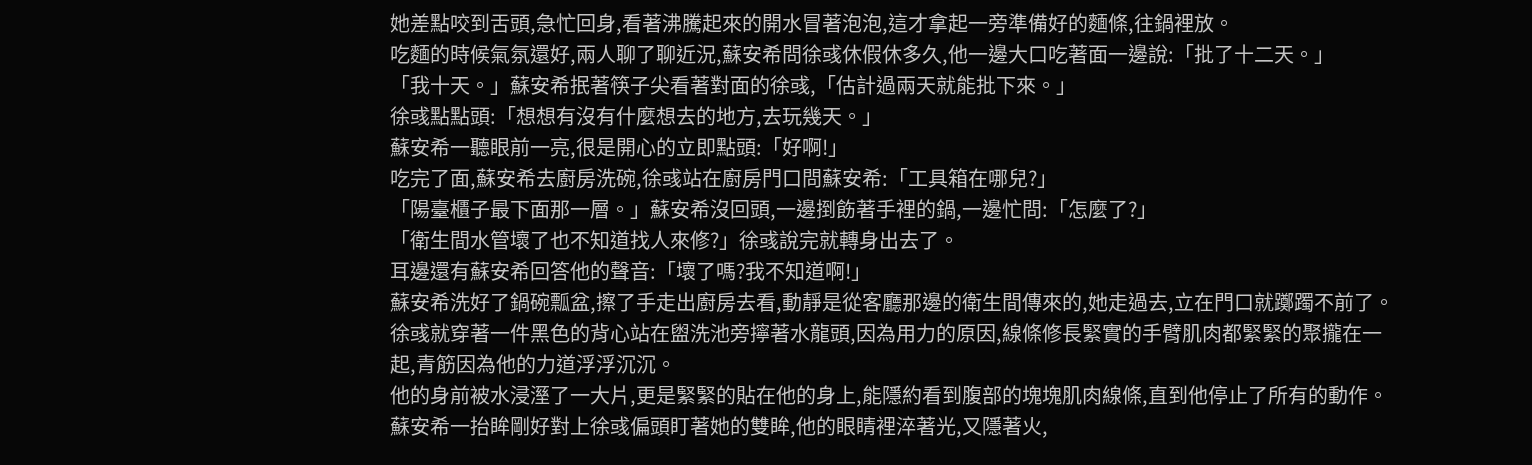她差點咬到舌頭,急忙回身,看著沸騰起來的開水冒著泡泡,這才拿起一旁準備好的麵條,往鍋裡放。
吃麵的時候氣氛還好,兩人聊了聊近況,蘇安希問徐彧休假休多久,他一邊大口吃著面一邊說:「批了十二天。」
「我十天。」蘇安希抿著筷子尖看著對面的徐彧,「估計過兩天就能批下來。」
徐彧點點頭:「想想有沒有什麼想去的地方,去玩幾天。」
蘇安希一聽眼前一亮,很是開心的立即點頭:「好啊!」
吃完了面,蘇安希去廚房洗碗,徐彧站在廚房門口問蘇安希:「工具箱在哪兒?」
「陽臺櫃子最下面那一層。」蘇安希沒回頭,一邊捯飭著手裡的鍋,一邊忙問:「怎麼了?」
「衛生間水管壞了也不知道找人來修?」徐彧說完就轉身出去了。
耳邊還有蘇安希回答他的聲音:「壞了嗎?我不知道啊!」
蘇安希洗好了鍋碗瓢盆,擦了手走出廚房去看,動靜是從客廳那邊的衛生間傳來的,她走過去,立在門口就躑躅不前了。
徐彧就穿著一件黑色的背心站在盥洗池旁擰著水龍頭,因為用力的原因,線條修長緊實的手臂肌肉都緊緊的聚攏在一起,青筋因為他的力道浮浮沉沉。
他的身前被水浸溼了一大片,更是緊緊的貼在他的身上,能隱約看到腹部的塊塊肌肉線條,直到他停止了所有的動作。
蘇安希一抬眸剛好對上徐彧偏頭盯著她的雙眸,他的眼睛裡淬著光,又隱著火,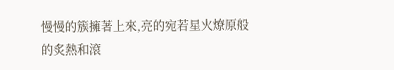慢慢的簇擁著上來,亮的宛若星火燎原般的炙熱和滾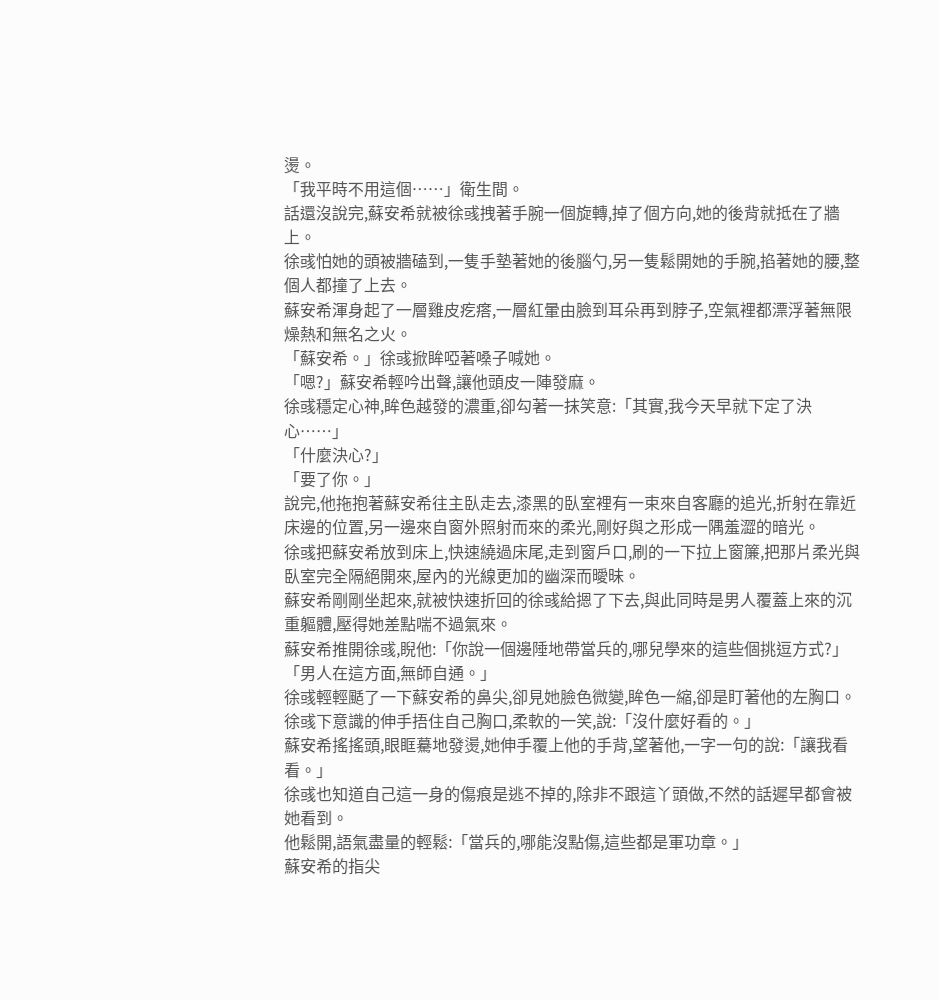燙。
「我平時不用這個……」衛生間。
話還沒說完,蘇安希就被徐彧拽著手腕一個旋轉,掉了個方向,她的後背就抵在了牆上。
徐彧怕她的頭被牆磕到,一隻手墊著她的後腦勺,另一隻鬆開她的手腕,掐著她的腰,整個人都撞了上去。
蘇安希渾身起了一層雞皮疙瘩,一層紅暈由臉到耳朵再到脖子,空氣裡都漂浮著無限燥熱和無名之火。
「蘇安希。」徐彧掀眸啞著嗓子喊她。
「嗯?」蘇安希輕吟出聲,讓他頭皮一陣發麻。
徐彧穩定心神,眸色越發的濃重,卻勾著一抹笑意:「其實,我今天早就下定了決心……」
「什麼決心?」
「要了你。」
說完,他拖抱著蘇安希往主臥走去,漆黑的臥室裡有一束來自客廳的追光,折射在靠近床邊的位置,另一邊來自窗外照射而來的柔光,剛好與之形成一隅羞澀的暗光。
徐彧把蘇安希放到床上,快速繞過床尾,走到窗戶口,刷的一下拉上窗簾,把那片柔光與臥室完全隔絕開來,屋內的光線更加的幽深而曖昧。
蘇安希剛剛坐起來,就被快速折回的徐彧給摁了下去,與此同時是男人覆蓋上來的沉重軀體,壓得她差點喘不過氣來。
蘇安希推開徐彧,睨他:「你說一個邊陲地帶當兵的,哪兒學來的這些個挑逗方式?」
「男人在這方面,無師自通。」
徐彧輕輕颳了一下蘇安希的鼻尖,卻見她臉色微變,眸色一縮,卻是盯著他的左胸口。
徐彧下意識的伸手捂住自己胸口,柔軟的一笑,說:「沒什麼好看的。」
蘇安希搖搖頭,眼眶驀地發燙,她伸手覆上他的手背,望著他,一字一句的說:「讓我看看。」
徐彧也知道自己這一身的傷痕是逃不掉的,除非不跟這丫頭做,不然的話遲早都會被她看到。
他鬆開,語氣盡量的輕鬆:「當兵的,哪能沒點傷,這些都是軍功章。」
蘇安希的指尖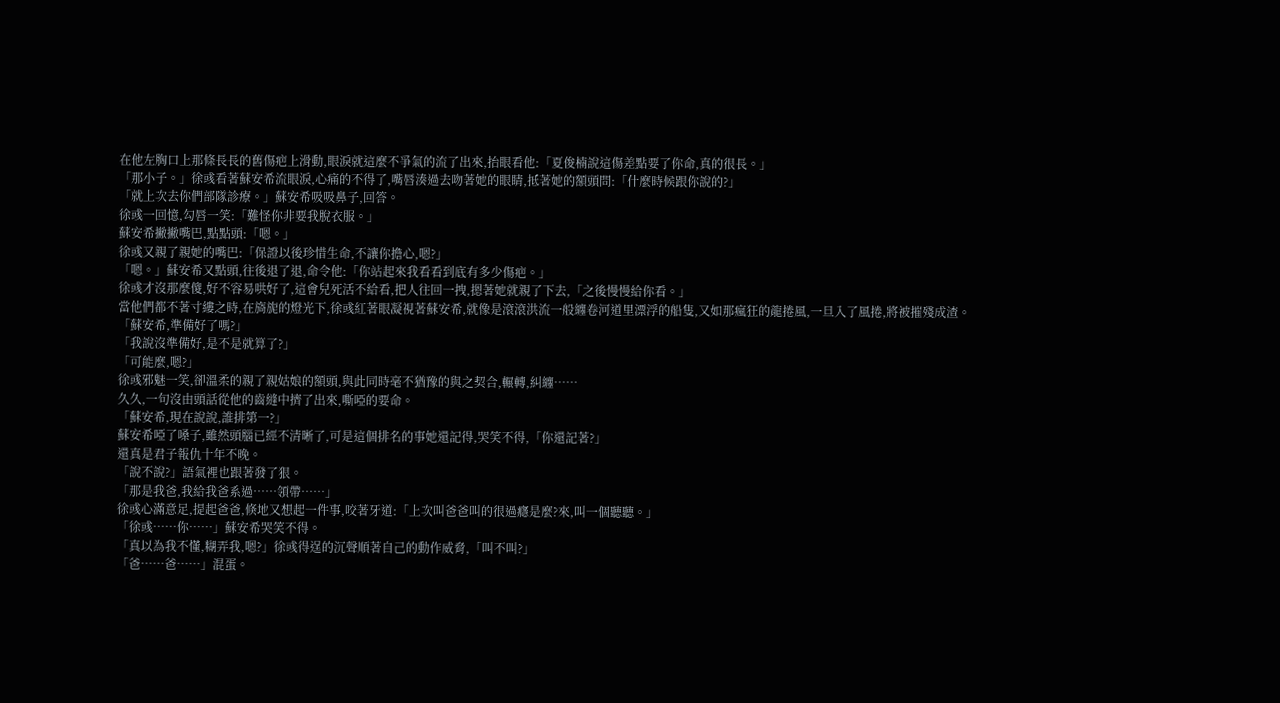在他左胸口上那條長長的舊傷疤上滑動,眼淚就這麼不爭氣的流了出來,抬眼看他:「夏俊楠說這傷差點要了你命,真的很長。」
「那小子。」徐彧看著蘇安希流眼淚,心痛的不得了,嘴唇湊過去吻著她的眼睛,抵著她的額頭問:「什麼時候跟你說的?」
「就上次去你們部隊診療。」蘇安希吸吸鼻子,回答。
徐彧一回憶,勾唇一笑:「難怪你非要我脫衣服。」
蘇安希撇撇嘴巴,點點頭:「嗯。」
徐彧又親了親她的嘴巴:「保證以後珍惜生命,不讓你擔心,嗯?」
「嗯。」蘇安希又點頭,往後退了退,命令他:「你站起來我看看到底有多少傷疤。」
徐彧才沒那麼傻,好不容易哄好了,這會兒死活不給看,把人往回一拽,摁著她就親了下去,「之後慢慢給你看。」
當他們都不著寸縷之時,在旖旎的燈光下,徐彧紅著眼凝視著蘇安希,就像是滾滾洪流一般纏卷河道里漂浮的船隻,又如那瘋狂的龍捲風,一旦入了風捲,將被摧殘成渣。
「蘇安希,準備好了嗎?」
「我說沒準備好,是不是就算了?」
「可能麼,嗯?」
徐彧邪魅一笑,卻溫柔的親了親姑娘的額頭,與此同時毫不猶豫的與之契合,輾轉,糾纏……
久久,一句沒由頭話從他的齒縫中擠了出來,嘶啞的要命。
「蘇安希,現在說說,誰排第一?」
蘇安希啞了嗓子,雖然頭腦已經不清晰了,可是這個排名的事她還記得,哭笑不得,「你還記著?」
還真是君子報仇十年不晚。
「說不說?」語氣裡也跟著發了狠。
「那是我爸,我給我爸系過……領帶……」
徐彧心滿意足,提起爸爸,倏地又想起一件事,咬著牙道:「上次叫爸爸叫的很過癮是麼?來,叫一個聽聽。」
「徐彧……你……」蘇安希哭笑不得。
「真以為我不懂,糊弄我,嗯?」徐彧得逞的沉聲順著自己的動作威脅,「叫不叫?」
「爸……爸……」混蛋。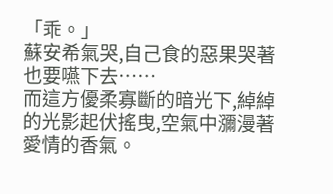「乖。」
蘇安希氣哭,自己食的惡果哭著也要嚥下去……
而這方優柔寡斷的暗光下,綽綽的光影起伏搖曳,空氣中瀰漫著愛情的香氣。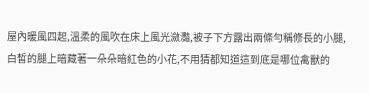屋內暖風四起,溫柔的風吹在床上風光瀲灩,被子下方露出兩條勻稱修長的小腿,白皙的腿上暗藏著一朵朵暗紅色的小花,不用猜都知道這到底是哪位禽獸的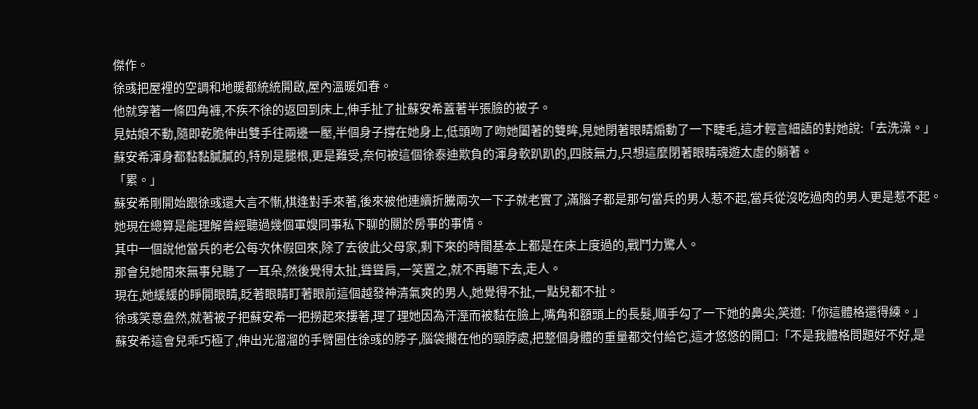傑作。
徐彧把屋裡的空調和地暖都統統開啟,屋內溫暖如春。
他就穿著一條四角褲,不疾不徐的返回到床上,伸手扯了扯蘇安希蓋著半張臉的被子。
見姑娘不動,隨即乾脆伸出雙手往兩邊一壓,半個身子撐在她身上,低頭吻了吻她闔著的雙眸,見她閉著眼睛煽動了一下睫毛,這才輕言細語的對她說:「去洗澡。」
蘇安希渾身都黏黏膩膩的,特別是腿根,更是難受,奈何被這個徐泰迪欺負的渾身軟趴趴的,四肢無力,只想這麼閉著眼睛魂遊太虛的躺著。
「累。」
蘇安希剛開始跟徐彧還大言不慚,棋逢對手來著,後來被他連續折騰兩次一下子就老實了,滿腦子都是那句當兵的男人惹不起,當兵從沒吃過肉的男人更是惹不起。
她現在總算是能理解曾經聽過幾個軍嫂同事私下聊的關於房事的事情。
其中一個說他當兵的老公每次休假回來,除了去彼此父母家,剩下來的時間基本上都是在床上度過的,戰鬥力驚人。
那會兒她閒來無事兒聽了一耳朵,然後覺得太扯,聳聳肩,一笑置之,就不再聽下去,走人。
現在,她緩緩的睜開眼睛,眨著眼睛盯著眼前這個越發神清氣爽的男人,她覺得不扯,一點兒都不扯。
徐彧笑意盎然,就著被子把蘇安希一把撈起來摟著,理了理她因為汗溼而被黏在臉上,嘴角和額頭上的長髮,順手勾了一下她的鼻尖,笑道:「你這體格還得練。」
蘇安希這會兒乖巧極了,伸出光溜溜的手臂圈住徐彧的脖子,腦袋擱在他的頸脖處,把整個身體的重量都交付給它,這才悠悠的開口:「不是我體格問題好不好,是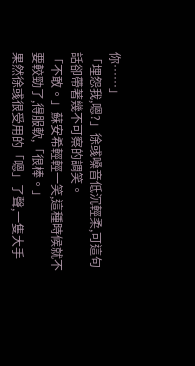你……」
「埋怨我,嗯?」徐彧嗓音低沉輕柔,可這句話卻帶著幾不可察的調笑。
「不敢。」蘇安希輕輕一笑,這種時候就不要較勁了,得服軟,「很棒。」
果然徐彧很受用的「嗯」了聲,一隻大手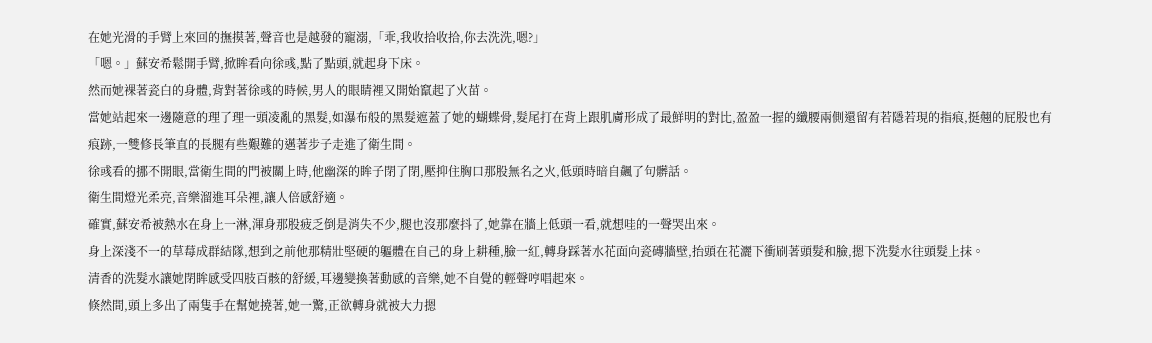在她光滑的手臂上來回的撫摸著,聲音也是越發的寵溺,「乖,我收拾收拾,你去洗洗,嗯?」
「嗯。」蘇安希鬆開手臂,掀眸看向徐彧,點了點頭,就起身下床。
然而她裸著瓷白的身體,背對著徐彧的時候,男人的眼睛裡又開始竄起了火苗。
當她站起來一邊隨意的理了理一頭凌亂的黑髮,如瀑布般的黑髮遮蓋了她的蝴蝶骨,髮尾打在背上跟肌膚形成了最鮮明的對比,盈盈一握的纖腰兩側還留有若隱若現的指痕,挺翹的屁股也有痕跡,一雙修長筆直的長腿有些艱難的邁著步子走進了衛生間。
徐彧看的挪不開眼,當衛生間的門被關上時,他幽深的眸子閉了閉,壓抑住胸口那股無名之火,低頭時暗自飆了句髒話。
衛生間燈光柔亮,音樂溜進耳朵裡,讓人倍感舒適。
確實,蘇安希被熱水在身上一淋,渾身那股疲乏倒是消失不少,腿也沒那麼抖了,她靠在牆上低頭一看,就想哇的一聲哭出來。
身上深淺不一的草莓成群結隊,想到之前他那精壯堅硬的軀體在自己的身上耕種,臉一紅,轉身踩著水花面向瓷磚牆壁,抬頭在花灑下衝刷著頭髮和臉,摁下洗髮水往頭髮上抹。
清香的洗髮水讓她閉眸感受四肢百骸的舒緩,耳邊變換著動感的音樂,她不自覺的輕聲哼唱起來。
倏然間,頭上多出了兩隻手在幫她撓著,她一驚,正欲轉身就被大力摁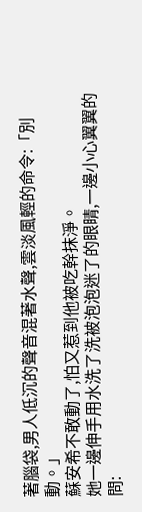著腦袋,男人低沉的聲音混著水聲,雲淡風輕的命令:「別動。」
蘇安希不敢動了,怕又惹到他被吃幹抹淨。
她一邊伸手用水洗了洗被泡泡迷了的眼睛,一邊小心翼翼的問: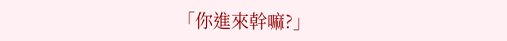「你進來幹嘛?」